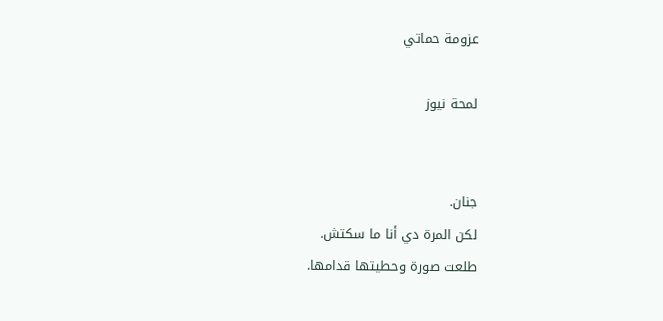عزومة حماتي

لمحة نيوز


جنان.
لكن المرة دي أنا ما سكتش.
طلعت صورة وحطيتها قدامها.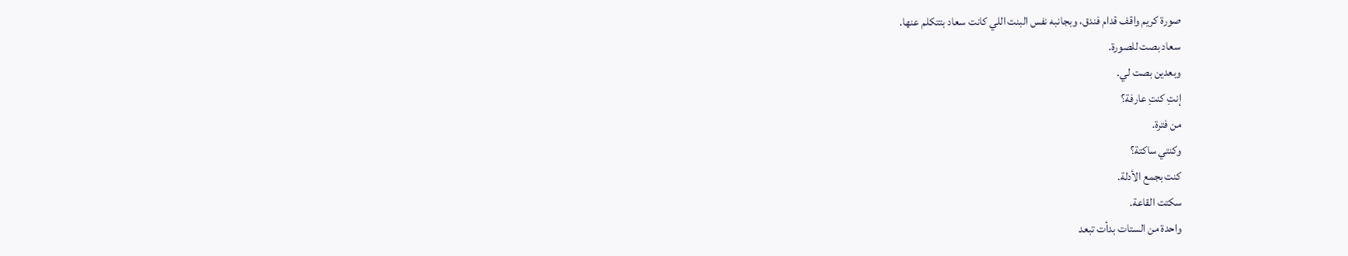صورة كريم واقف قدام فندق، وبجانبه نفس البنت اللي كانت سعاد بتتكلم عنها.
سعاد بصت للصورة.
وبعدين بصت لي.
إنتِ كنتِ عارفة؟
من فترة.
وكنتي ساكتة؟
كنت بجمع الأدلة.
سكتت القاعة.
واحدة من الستات بدأت تبعد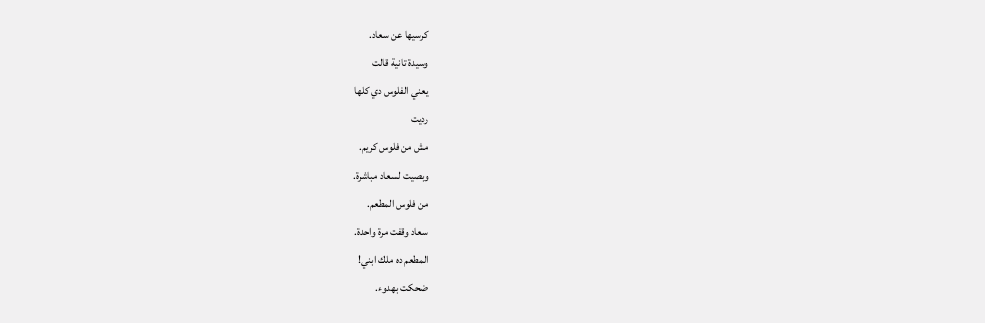كرسيها عن سعاد.
وسيدة تانية قالت
يعني الفلوس دي كلها
رديت
مش من فلوس كريم.
وبصيت لسعاد مباشرة.
من فلوس المطعم.
سعاد وقفت مرة واحدة.
المطعم ده ملك ابني!
ضحكت بهدوء.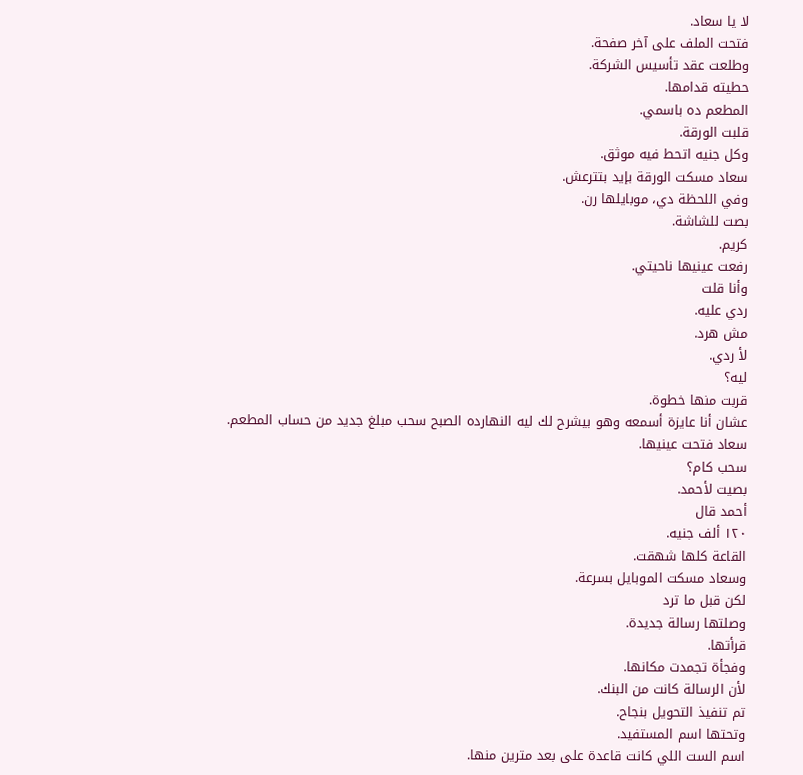لا يا سعاد.
فتحت الملف على آخر صفحة.
وطلعت عقد تأسيس الشركة.
حطيته قدامها.
المطعم ده باسمي.
قلبت الورقة.
وكل جنيه اتحط فيه موثق.
سعاد مسكت الورقة بإيد بتترعش.
وفي اللحظة دي، موبايلها رن.
بصت للشاشة.
كريم.
رفعت عينيها ناحيتي.
وأنا قلت
ردي عليه.
مش هرد.
لأ ردي.
ليه؟
قربت منها خطوة.
عشان أنا عايزة أسمعه وهو بيشرح لك ليه النهارده الصبح سحب مبلغ جديد من حساب المطعم.
سعاد فتحت عينيها.
سحب كام؟
بصيت لأحمد.
أحمد قال
١٢٠ ألف جنيه.
القاعة كلها شهقت.
وسعاد مسكت الموبايل بسرعة.
لكن قبل ما ترد
وصلتها رسالة جديدة.
قرأتها.
وفجأة تجمدت مكانها.
لأن الرسالة كانت من البنك.
تم تنفيذ التحويل بنجاح.
وتحتها اسم المستفيد.
اسم الست اللي كانت قاعدة على بعد مترين منها.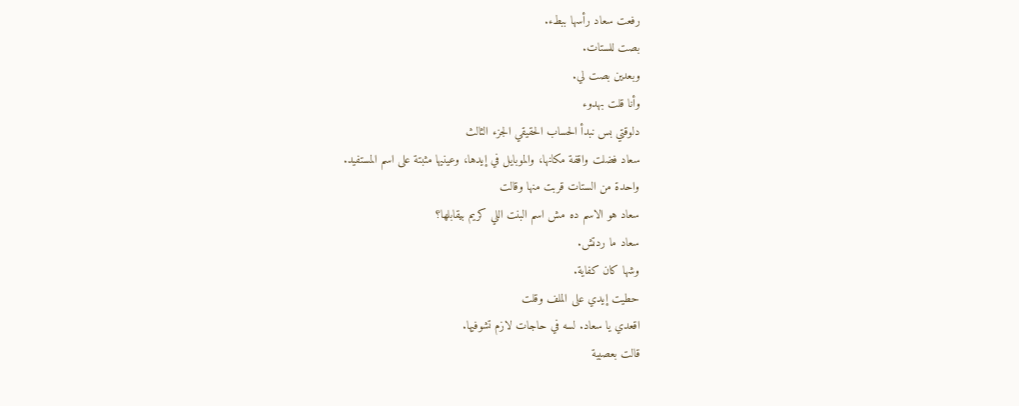رفعت سعاد رأسها ببطء.
بصت للستات.
وبعدين بصت لي.
وأنا قلت بهدوء
دلوقتي بس نبدأ الحساب الحقيقي الجزء الثالث
سعاد فضلت واقفة مكانها، والموبايل في إيدها، وعينيها مثبتة على اسم المستفيد.
واحدة من الستات قربت منها وقالت
سعاد هو الاسم ده مش اسم البنت اللي كريم بيقابلها؟
سعاد ما ردتش.
وشها كان كفاية.
حطيت إيدي على الملف وقلت
اقعدي يا سعاد. لسه في حاجات لازم تشوفيها.
قالت بعصبية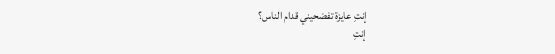إنتِ عايزة تفضحيني قدام الناس؟
إنتِ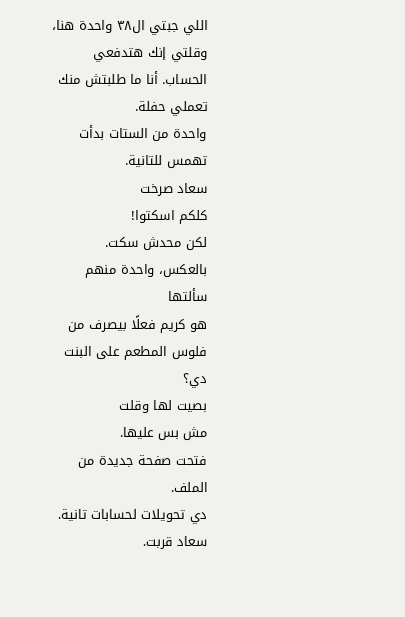اللي جبتي ال٣٨ واحدة هنا، وقلتي إنك هتدفعي الحساب. أنا ما طلبتش منك تعملي حفلة.
واحدة من الستات بدأت تهمس للتانية.
سعاد صرخت
كلكم اسكتوا!
لكن محدش سكت.
بالعكس، واحدة منهم سألتها
هو كريم فعلًا بيصرف من فلوس المطعم على البنت دي؟
بصيت لها وقلت
مش بس عليها.
فتحت صفحة جديدة من الملف.
دي تحويلات لحسابات تانية.
سعاد قربت.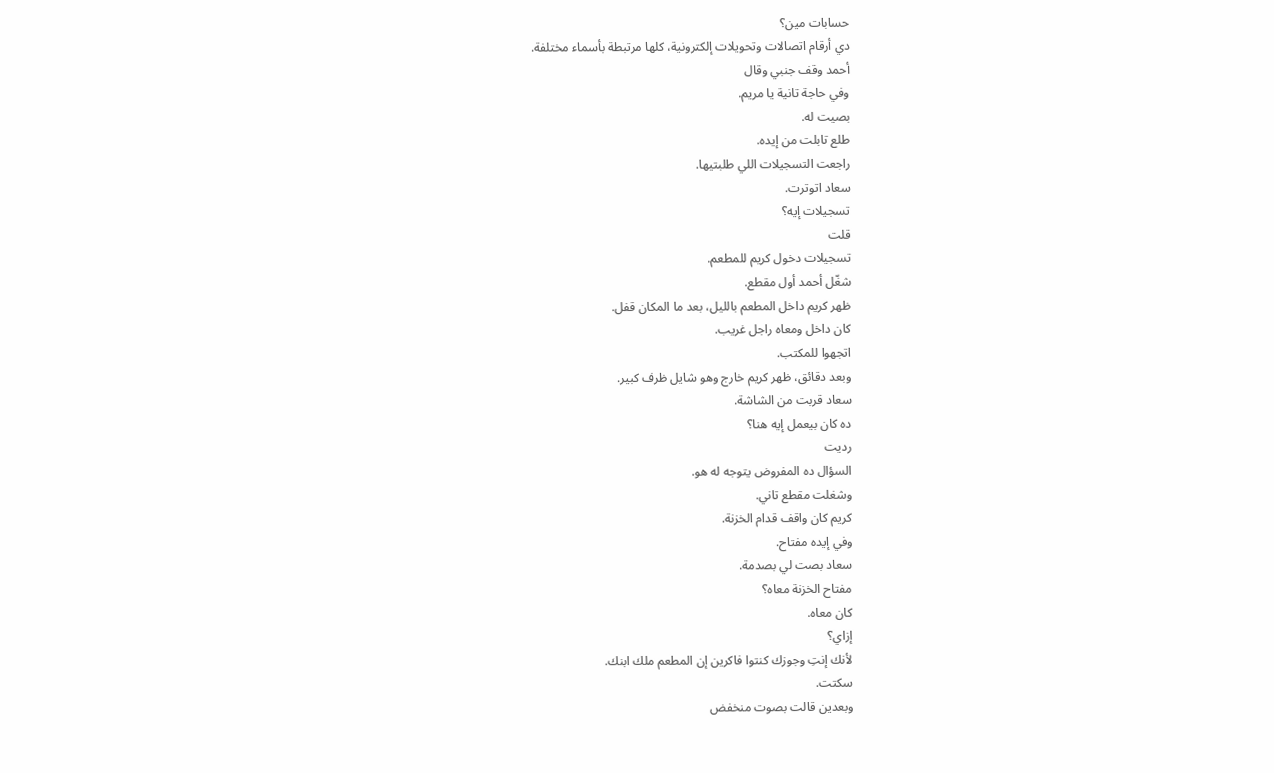حسابات مين؟
دي أرقام اتصالات وتحويلات إلكترونية، كلها مرتبطة بأسماء مختلفة.
أحمد وقف جنبي وقال
وفي حاجة تانية يا مريم.
بصيت له.
طلع تابلت من إيده.
راجعت التسجيلات اللي طلبتيها.
سعاد اتوترت.
تسجيلات إيه؟
قلت
تسجيلات دخول كريم للمطعم.
شغّل أحمد أول مقطع.
ظهر كريم داخل المطعم بالليل، بعد ما المكان قفل.
كان داخل ومعاه راجل غريب.
اتجهوا للمكتب.
وبعد دقائق، ظهر كريم خارج وهو شايل ظرف كبير.
سعاد قربت من الشاشة.
ده كان بيعمل إيه هنا؟
رديت
السؤال ده المفروض يتوجه له هو.
وشغلت مقطع تاني.
كريم كان واقف قدام الخزنة.
وفي إيده مفتاح.
سعاد بصت لي بصدمة.
مفتاح الخزنة معاه؟
كان معاه.
إزاي؟
لأنك إنتِ وجوزك كنتوا فاكرين إن المطعم ملك ابنك.
سكتت.
وبعدين قالت بصوت منخفض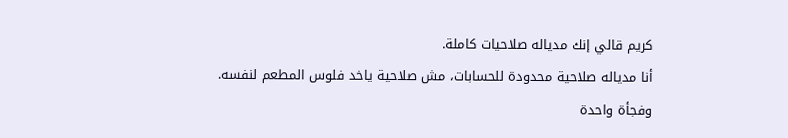كريم قالي إنك مدياله صلاحيات كاملة.
أنا مدياله صلاحية محدودة للحسابات، مش صلاحية ياخد فلوس المطعم لنفسه.
وفجأة واحدة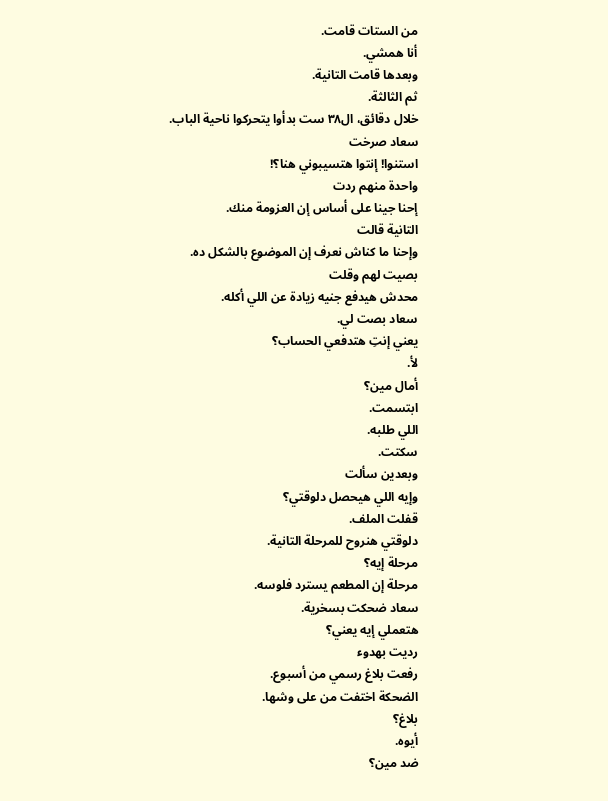من الستات قامت.
أنا همشي.
وبعدها قامت التانية.
ثم الثالثة.
خلال دقائق، ال٣٨ ست بدأوا يتحركوا ناحية الباب.
سعاد صرخت
استنوا! إنتوا هتسيبوني هنا؟!
واحدة منهم ردت
إحنا جينا على أساس إن العزومة منك.
التانية قالت
وإحنا ما كناش نعرف إن الموضوع بالشكل ده.
بصيت لهم وقلت
محدش هيدفع جنيه زيادة عن اللي أكله.
سعاد بصت لي.
يعني إنتِ هتدفعي الحساب؟
لأ.
أمال مين؟
ابتسمت.
اللي طلبه.
سكتت.
وبعدين سألت
وإيه اللي هيحصل دلوقتي؟
قفلت الملف.
دلوقتي هنروح للمرحلة التانية.
مرحلة إيه؟
مرحلة إن المطعم يسترد فلوسه.
سعاد ضحكت بسخرية.
هتعملي إيه يعني؟
رديت بهدوء
رفعت بلاغ رسمي من أسبوع.
الضحكة اختفت من على وشها.
بلاغ؟
أيوه.
ضد مين؟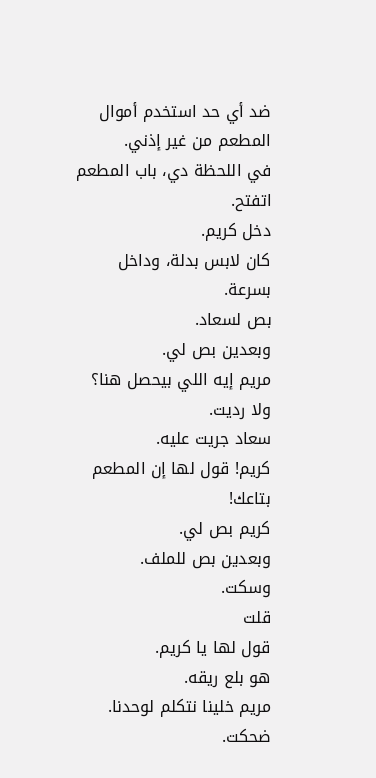ضد أي حد استخدم أموال المطعم من غير إذني.
في اللحظة دي، باب المطعم اتفتح.
دخل كريم.
كان لابس بدلة، وداخل بسرعة.
بص لسعاد.
وبعدين بص لي.
مريم إيه اللي بيحصل هنا؟
ولا رديت.
سعاد جريت عليه.
كريم! قول لها إن المطعم بتاعك!
كريم بص لي.
وبعدين بص للملف.
وسكت.
قلت
قول لها يا كريم.
هو بلع ريقه.
مريم خلينا نتكلم لوحدنا.
ضحكت.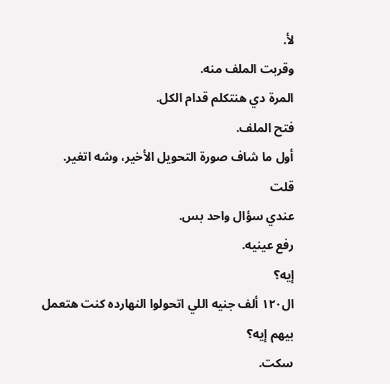لأ.
وقربت الملف منه.
المرة دي هنتكلم قدام الكل.
فتح الملف.
أول ما شاف صورة التحويل الأخير، وشه اتغير.
قلت
عندي سؤال واحد بس.
رفع عينيه.
إيه؟
ال١٢٠ ألف جنيه اللي اتحولوا النهارده كنت هتعمل بيهم إيه؟
سكت.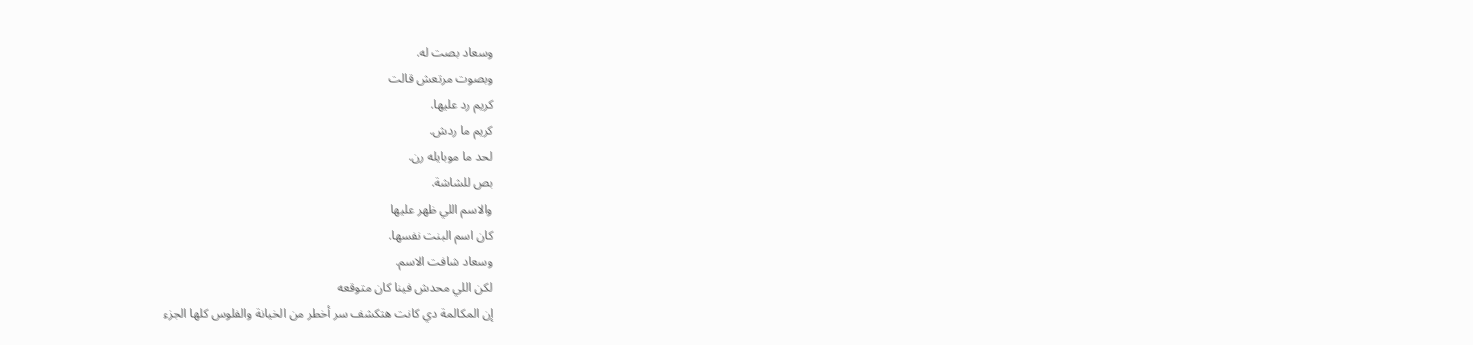وسعاد بصت له.
وبصوت مرتعش قالت
كريم رد عليها.
كريم ما ردش.
لحد ما موبايله رن.
بص للشاشة.
والاسم اللي ظهر عليها
كان اسم البنت نفسها.
وسعاد شافت الاسم.
لكن اللي محدش فينا كان متوقعه
إن المكالمة دي كانت هتكشف سر أخطر من الخيانة والفلوس كلها الجزء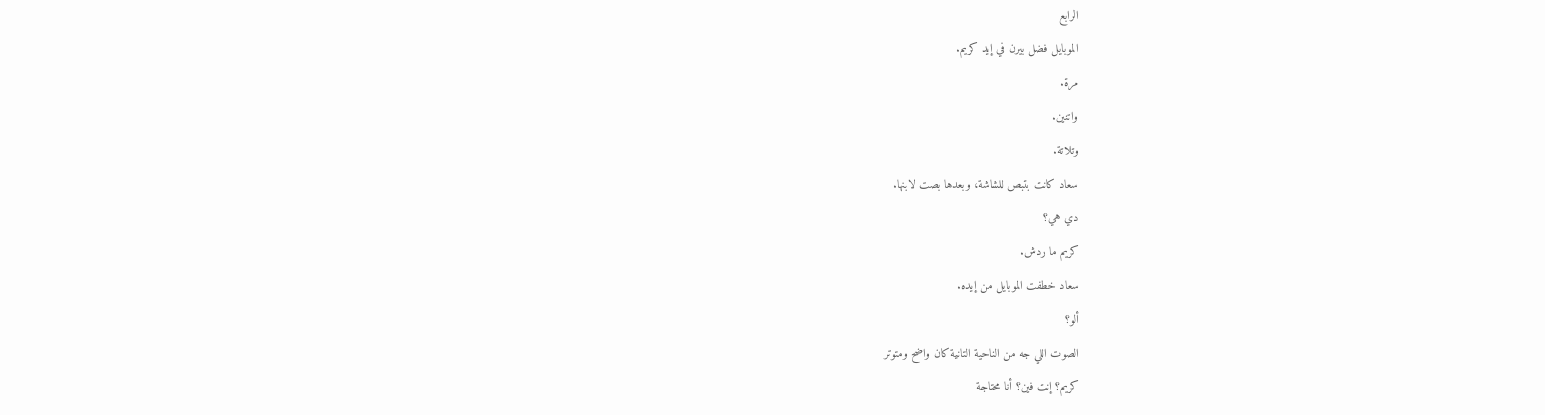الرابع
الموبايل فضل بيرن في إيد كريم.
مرة.
واتنين.
وتلاتة.
سعاد كانت بتبص للشاشة، وبعدها بصت لابنها.
دي هي؟
كريم ما ردش.
سعاد خطفت الموبايل من إيده.
ألو؟
الصوت اللي جه من الناحية التانية كان واضح ومتوتر
كريم؟ إنت فين؟ أنا محتاجة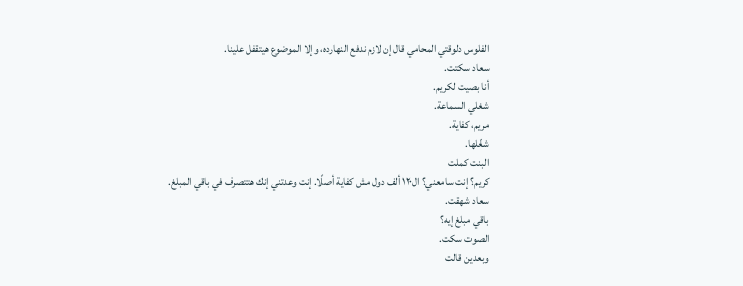الفلوس دلوقتي المحامي قال إن لازم ندفع النهارده، وإلا الموضوع هيتقفل علينا.
سعاد سكتت.
أنا بصيت لكريم.
شغلي السماعة.
مريم، كفاية.
شغّلها.
البنت كملت
كريم؟ إنت سامعني؟ ال١٢٠ ألف دول مش كفاية أصلًا. إنت وعدتني إنك هتتصرف في باقي المبلغ.
سعاد شهقت.
باقي مبلغ إيه؟
الصوت سكت.
وبعدين قالت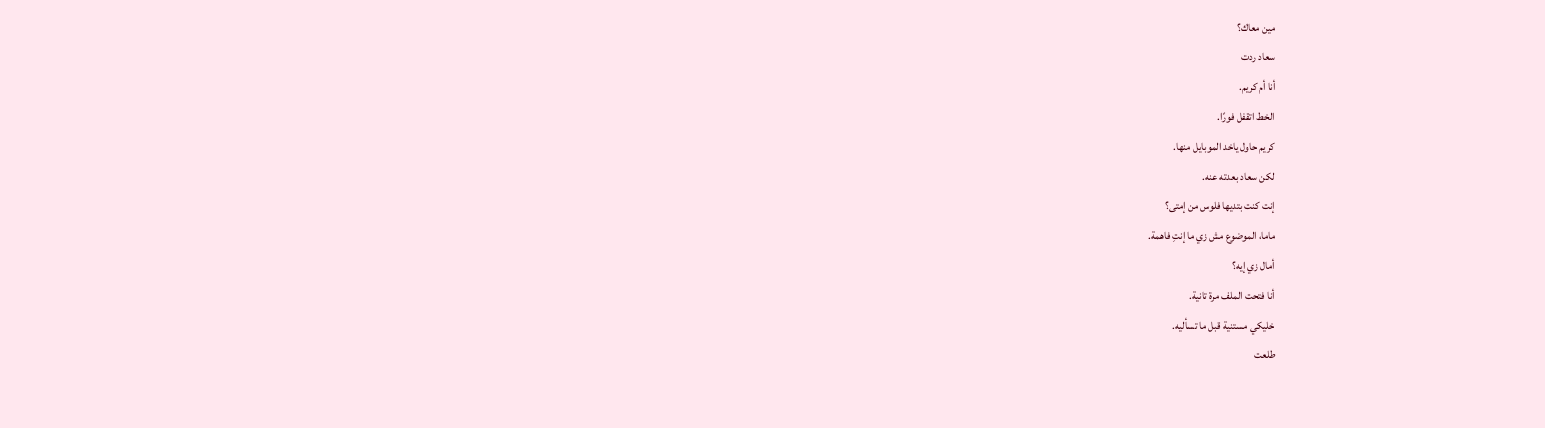مين معاك؟
سعاد ردت
أنا أم كريم.
الخط اتقفل فورًا.
كريم حاول ياخد الموبايل منها.
لكن سعاد بعدته عنه.
إنت كنت بتديها فلوس من إمتى؟
ماما، الموضوع مش زي ما إنتِ فاهمة.
أمال زي إيه؟
أنا فتحت الملف مرة تانية.
خليكي مستنية قبل ما تسأليه.
طلعت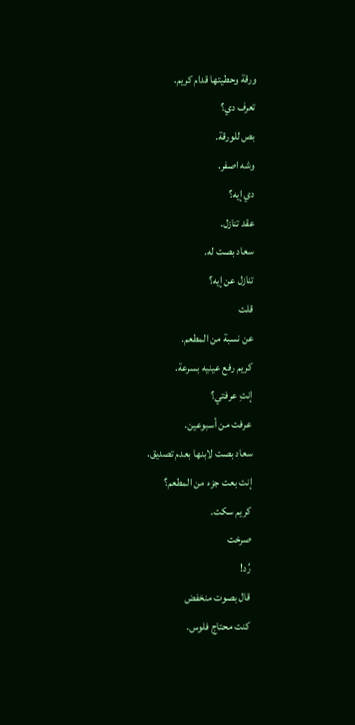ورقة وحطيتها قدام كريم.
تعرف دي؟
بص للورقة.
وشه اصفر.
دي إيه؟
عقد تنازل.
سعاد بصت له.
تنازل عن إيه؟
قلت
عن نسبة من المطعم.
كريم رفع عينيه بسرعة.
إنتِ عرفتي؟
عرفت من أسبوعين.
سعاد بصت لابنها بعدم تصديق.
إنت بعت جزء من المطعم؟
كريم سكت.
صرخت
رُد!
قال بصوت منخفض
كنت محتاج فلوس.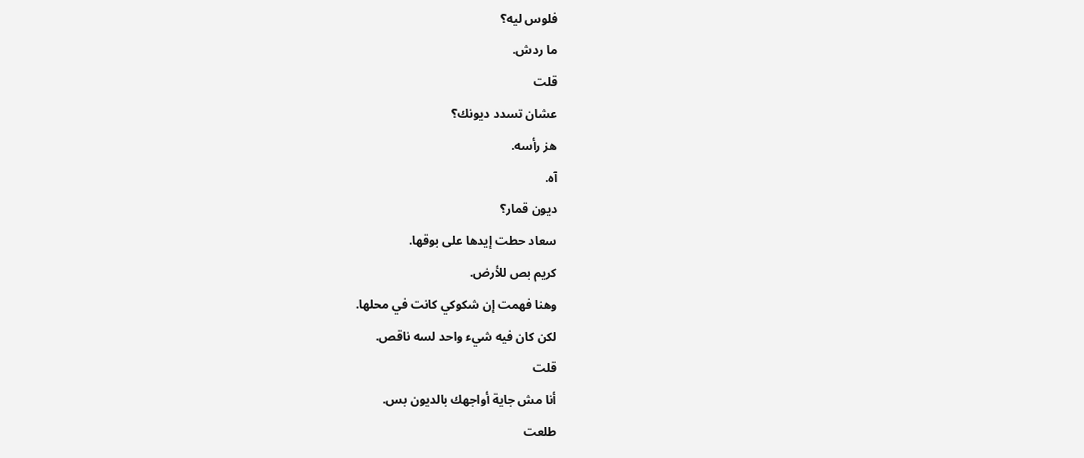فلوس ليه؟
ما ردش.
قلت
عشان تسدد ديونك؟
هز رأسه.
آه.
ديون قمار؟
سعاد حطت إيدها على بوقها.
كريم بص للأرض.
وهنا فهمت إن شكوكي كانت في محلها.
لكن كان فيه شيء واحد لسه ناقص.
قلت
أنا مش جاية أواجهك بالديون بس.
طلعت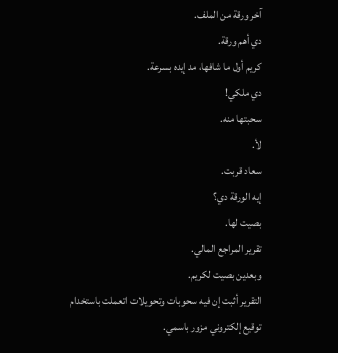آخر ورقة من الملف.
دي أهم ورقة.
كريم أول ما شافها، مد إيده بسرعة.
دي ملكي!
سحبتها منه.
لأ.
سعاد قربت.
إيه الورقة دي؟
بصيت لها.
تقرير المراجع المالي.
وبعدين بصيت لكريم.
التقرير أثبت إن فيه سحوبات وتحويلات اتعملت باستخدام توقيع إلكتروني مزور باسمي.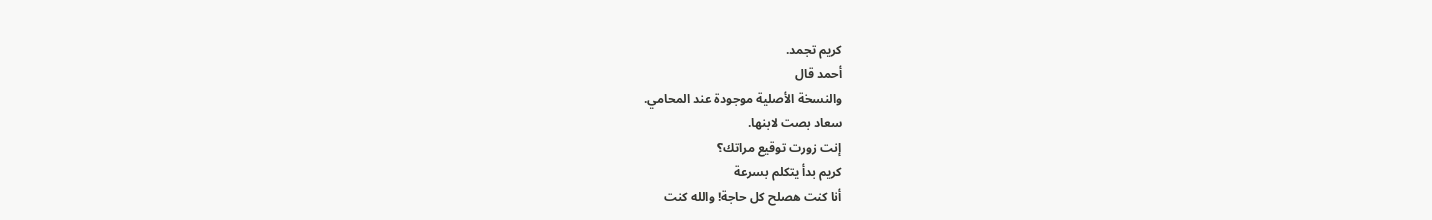كريم تجمد.
أحمد قال
والنسخة الأصلية موجودة عند المحامي.
سعاد بصت لابنها.
إنت زورت توقيع مراتك؟
كريم بدأ يتكلم بسرعة
أنا كنت هصلح كل حاجة! والله كنت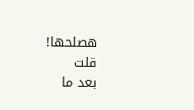هصلحها!
قلت
بعد ما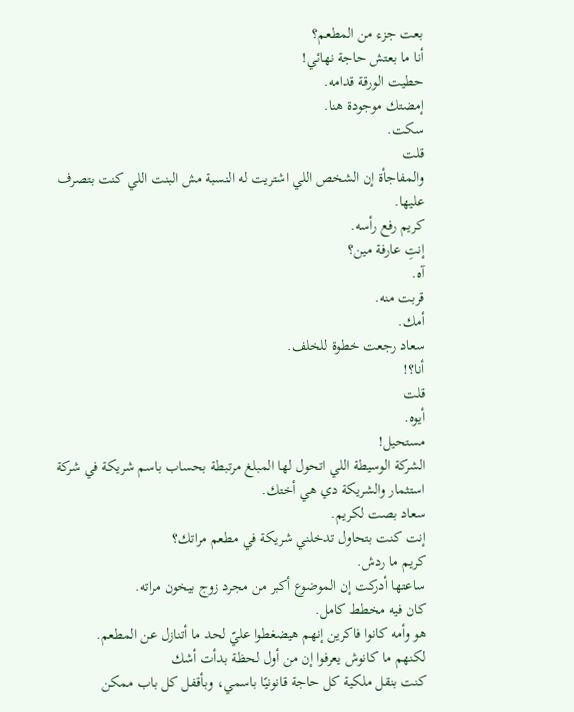بعت جزء من المطعم؟
أنا ما بعتش حاجة نهائي!
حطيت الورقة قدامه.
إمضتك موجودة هنا.
سكت.
قلت
والمفاجأة إن الشخص اللي اشتريت له النسبة مش البنت اللي كنت بتصرف عليها.
كريم رفع رأسه.
إنتِ عارفة مين؟
آه.
قربت منه.
أمك.
سعاد رجعت خطوة للخلف.
أنا؟!
قلت
أيوه.
مستحيل!
الشركة الوسيطة اللي اتحول لها المبلغ مرتبطة بحساب باسم شريكة في شركة استثمار والشريكة دي هي أختك.
سعاد بصت لكريم.
إنت كنت بتحاول تدخلني شريكة في مطعم مراتك؟
كريم ما ردش.
ساعتها أدركت إن الموضوع أكبر من مجرد زوج بيخون مراته.
كان فيه مخطط كامل.
هو وأمه كانوا فاكرين إنهم هيضغطوا عليّ لحد ما أتنازل عن المطعم.
لكنهم ما كانوش يعرفوا إن من أول لحظة بدأت أشك
كنت بنقل ملكية كل حاجة قانونيًا باسمي، وبأقفل كل باب ممكن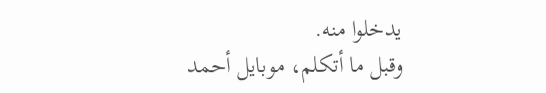يدخلوا منه.
وقبل ما أتكلم، موبايل أحمد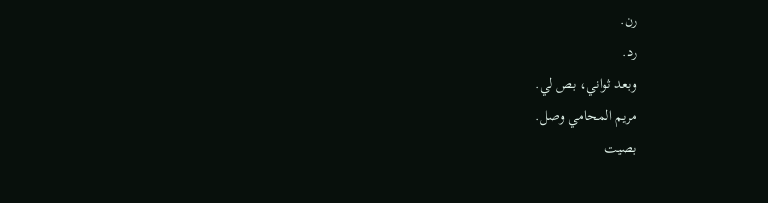رن.
رد.
وبعد ثواني، بص لي.
مريم المحامي وصل.
بصيت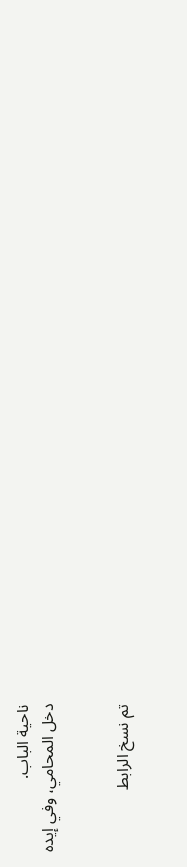ناحية الباب.
دخل المحامي، وفي إيده


تم نسخ الرابط